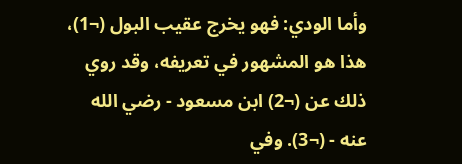وأما الودي: فهو يخرج عقيب البول (¬1)، هذا هو المشهور في تعريفه، وقد روي ذلك عن (¬2) ابن مسعود - رضي الله عنه - (¬3). وفي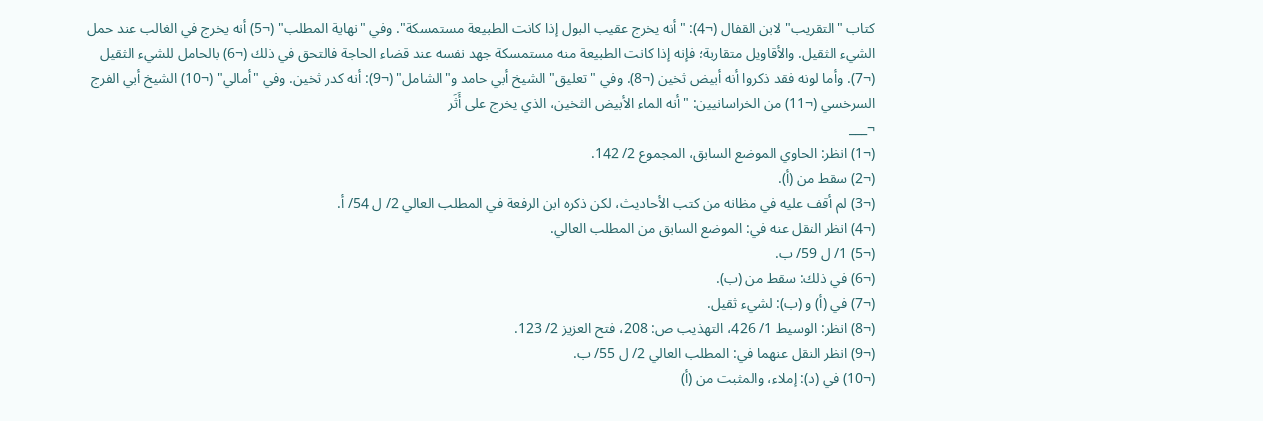كتاب "التقريب" لابن القفال (¬4): "أنه يخرج عقيب البول إذا كانت الطبيعة مستمسكة". وفي "نهاية المطلب" (¬5) أنه يخرج في الغالب عند حمل الشيء الثقيل. والأقاويل متقاربة؛ فإنه إذا كانت الطبيعة منه مستمسكة جهد نفسه عند قضاء الحاجة فالتحق في ذلك (¬6) بالحامل للشيء الثقيل (¬7). وأما لونه فقد ذكروا أنه أبيض ثخين (¬8). وفي "تعليق" الشيخ أبي حامد و"الشامل" (¬9): أنه كدر ثخين. وفي "أمالي" (¬10) الشيخ أبي الفرج السرخسي (¬11) من الخراسانيين: "أنه الماء الأبيض الثخين، الذي يخرج على أَثَر
¬___
(¬1) انظر: الحاوي الموضع السابق، المجموع 2/ 142.
(¬2) سقط من (أ).
(¬3) لم أقف عليه في مظانه من كتب الأحاديث، لكن ذكره ابن الرفعة في المطلب العالي 2/ ل 54/ أ.
(¬4) انظر النقل عنه في: الموضع السابق من المطلب العالي.
(¬5) 1/ ل 59/ ب.
(¬6) في ذلك: سقط من (ب).
(¬7) في (أ) و (ب): لشيء ثقيل.
(¬8) انظر: الوسيط 1/ 426، التهذيب ص: 208، فتح العزيز 2/ 123.
(¬9) انظر النقل عنهما في: المطلب العالي 2/ ل 55/ ب.
(¬10) في (د): إملاء، والمثبت من (أ)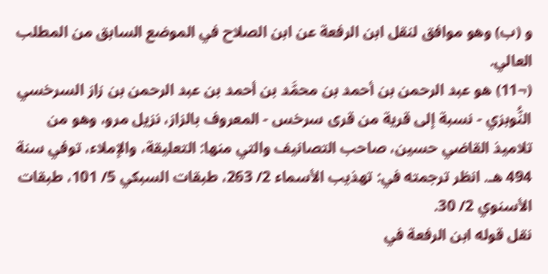و (ب) وهو موافق لنقل ابن الرفعة عن ابن الصلاح في الموضع السابق من المطلب العالي.
(¬11) هو عبد الرحمن بن أحمد بن محمَّد بن أحمد بن عبد الرحمن بن زاز السرخسي النُّوبزي - نسبة إلى قرية من قرى سرخس - المعروف بالزاز، نزيل مرو، وهو من تلاميذ القاضي حسين، صاحب التصانيف والتي منها: التعليقة، والإملاء، توفي سنة 494 هـ. انظر ترجمته في: تهذيب الأسماء 2/ 263، طبقات السبكي 5/ 101، طبقات الأسنوي 2/ 30.
نقل قوله ابن الرفعة في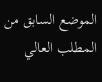الموضع السابق من المطلب العالي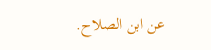عن ابن الصلاح.